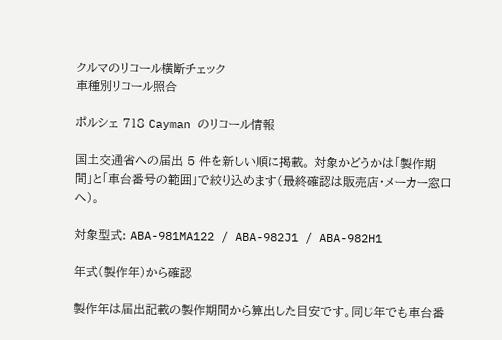クルマのリコール横断チェック
車種別リコール照合

ポルシェ 718 Cayman のリコール情報

国土交通省への届出 5 件を新しい順に掲載。 対象かどうかは「製作期間」と「車台番号の範囲」で絞り込めます(最終確認は販売店・メーカー窓口へ)。

対象型式: ABA-981MA122 / ABA-982J1 / ABA-982H1

年式(製作年)から確認

製作年は届出記載の製作期間から算出した目安です。同じ年でも車台番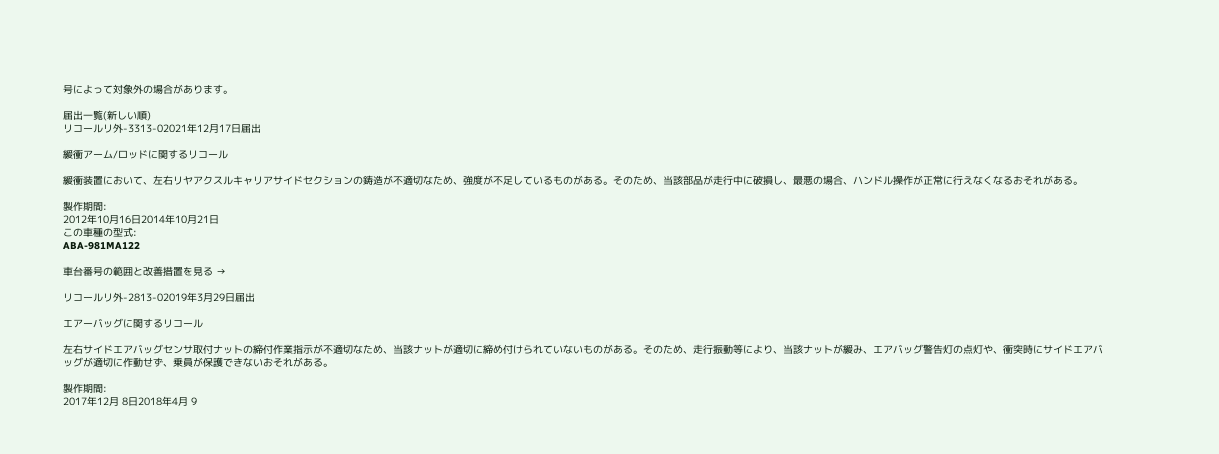号によって対象外の場合があります。

届出一覧(新しい順)
リコールリ外-3313-02021年12月17日届出

緩衝アーム/ロッドに関するリコール

緩衝装置において、左右リヤアクスルキャリアサイドセクションの鋳造が不適切なため、強度が不足しているものがある。そのため、当該部品が走行中に破損し、最悪の場合、ハンドル操作が正常に行えなくなるおそれがある。

製作期間:
2012年10月16日2014年10月21日
この車種の型式:
ABA-981MA122

車台番号の範囲と改善措置を見る →

リコールリ外-2813-02019年3月29日届出

エアーバッグに関するリコール

左右サイドエアバッグセンサ取付ナットの締付作業指示が不適切なため、当該ナットが適切に締め付けられていないものがある。そのため、走行振動等により、当該ナットが緩み、エアバッグ警告灯の点灯や、衝突時にサイドエアバッグが適切に作動せず、乗員が保護できないおそれがある。

製作期間:
2017年12月 8日2018年4月 9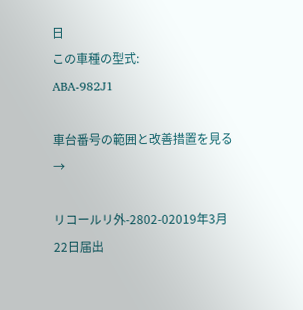日
この車種の型式:
ABA-982J1

車台番号の範囲と改善措置を見る →

リコールリ外-2802-02019年3月22日届出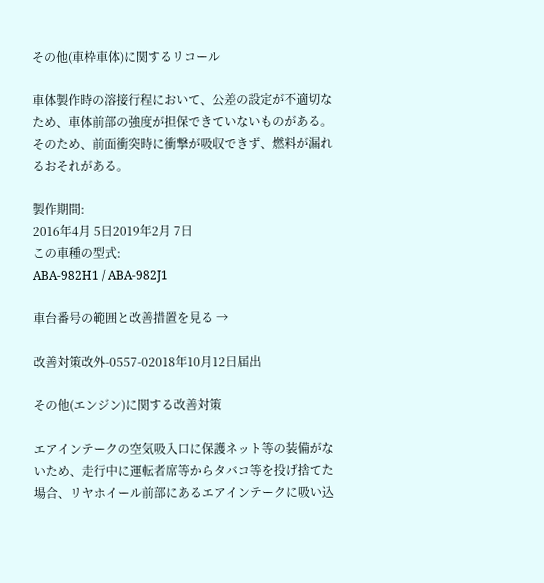その他(車枠車体)に関するリコール

車体製作時の溶接行程において、公差の設定が不適切なため、車体前部の強度が担保できていないものがある。そのため、前面衝突時に衝撃が吸収できず、燃料が漏れるおそれがある。

製作期間:
2016年4月 5日2019年2月 7日
この車種の型式:
ABA-982H1 / ABA-982J1

車台番号の範囲と改善措置を見る →

改善対策改外-0557-02018年10月12日届出

その他(エンジン)に関する改善対策

エアインテークの空気吸入口に保護ネット等の装備がないため、走行中に運転者席等からタバコ等を投げ捨てた場合、リヤホイール前部にあるエアインテークに吸い込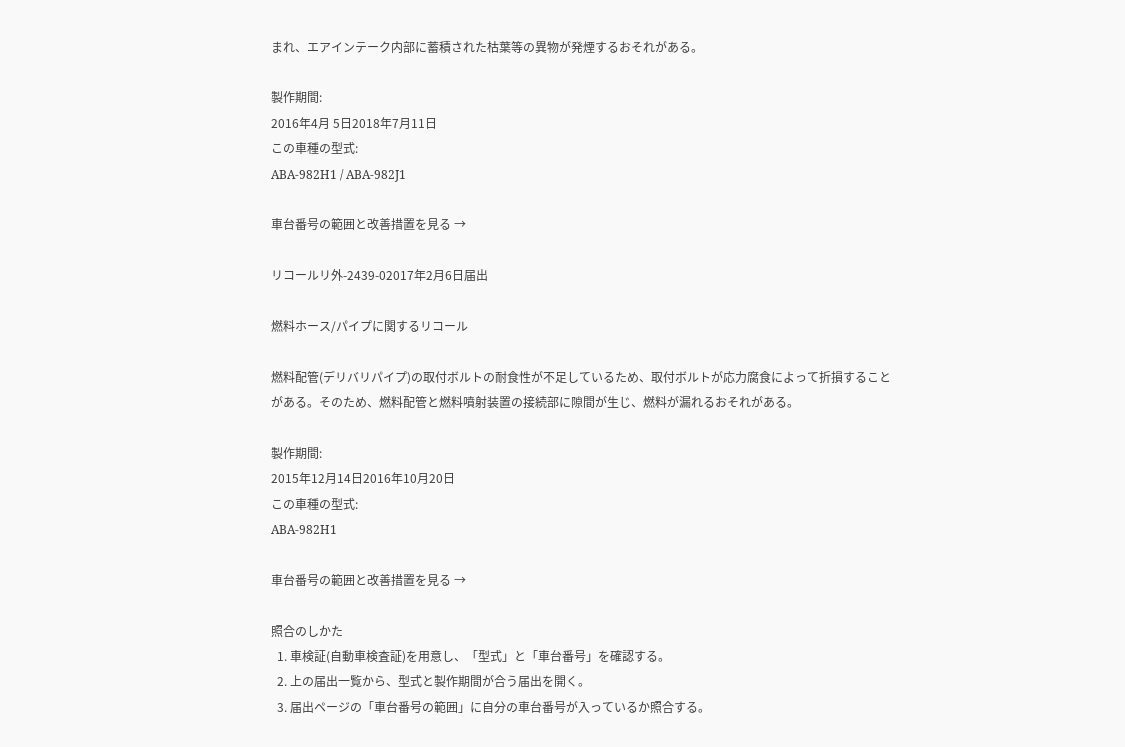まれ、エアインテーク内部に蓄積された枯葉等の異物が発煙するおそれがある。

製作期間:
2016年4月 5日2018年7月11日
この車種の型式:
ABA-982H1 / ABA-982J1

車台番号の範囲と改善措置を見る →

リコールリ外-2439-02017年2月6日届出

燃料ホース/パイプに関するリコール

燃料配管(デリバリパイプ)の取付ボルトの耐食性が不足しているため、取付ボルトが応力腐食によって折損することがある。そのため、燃料配管と燃料噴射装置の接続部に隙間が生じ、燃料が漏れるおそれがある。

製作期間:
2015年12月14日2016年10月20日
この車種の型式:
ABA-982H1

車台番号の範囲と改善措置を見る →

照合のしかた
  1. 車検証(自動車検査証)を用意し、「型式」と「車台番号」を確認する。
  2. 上の届出一覧から、型式と製作期間が合う届出を開く。
  3. 届出ページの「車台番号の範囲」に自分の車台番号が入っているか照合する。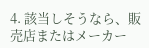4. 該当しそうなら、販売店またはメーカー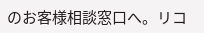のお客様相談窓口へ。リコ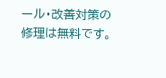ール・改善対策の修理は無料です。